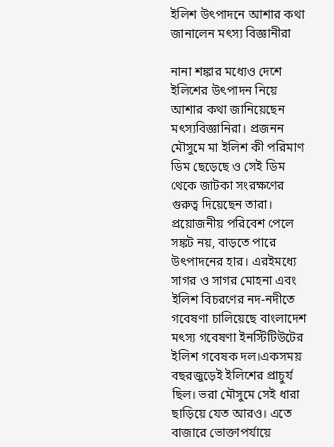ইলিশ উৎপাদনে আশার কথা জানালেন মৎস্য বিজ্ঞানীরা

নানা শঙ্কার মধ্যেও দেশে ইলিশের উৎপাদন নিয়ে আশার কথা জানিয়েছেন মৎস্যবিজ্ঞানিরা। প্রজনন মৌসুমে মা ইলিশ কী পরিমাণ ডিম ছেড়েছে ও সেই ডিম থেকে জাটকা সংরক্ষণের গুরুত্ব দিয়েছেন তারা। প্রয়োজনীয় পরিবেশ পেলে সঙ্কট নয়, বাড়তে পারে উৎপাদনের হার। এরইমধ্যে সাগর ও সাগর মোহনা এবং ইলিশ বিচরণের নদ-নদীতে গবেষণা চালিয়েছে বাংলাদেশ মৎস্য গবেষণা ইনস্টিটিউটের ইলিশ গবেষক দল।একসময় বছরজুড়েই ইলিশের প্রাচুর্য ছিল। ভরা মৌসুমে সেই ধারা ছাড়িয়ে যেত আরও। এতে বাজারে ভোক্তাপর্যায়ে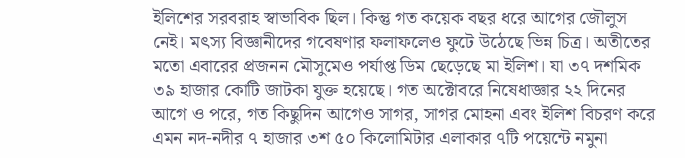ইলিশের সরবরাহ স্বাভাবিক ছিল। কিন্তু গত কয়েক বছর ধরে আগের জৌলুস নেই। মৎস্য বিজ্ঞানীদের গবেষণার ফলাফলেও ফুটে উঠেছে ভিন্ন চিত্র। অতীতের মতো এবারের প্রজনন মৌসুমেও পর্যাপ্ত ডিম ছেড়েছে মা ইলিশ। যা ৩৭ দশমিক ৩৯ হাজার কোটি জাটকা যুক্ত হয়েছে। গত অক্টোবরে নিষেধাজ্ঞার ২২ দিনের আগে ও পরে, গত কিছুদিন আগেও সাগর, সাগর মোহনা এবং ইলিশ বিচরণ করে এমন নদ-নদীর ৭ হাজার ৩শ ৫০ কিলোমিটার এলাকার ৭টি পয়েন্টে নমুনা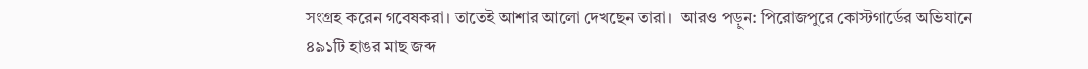সংগ্রহ করেন গবেষকরা। তাতেই আশার আলো দেখছেন তারা।  আরও পড়ুন: পিরোজপুরে কোস্টগার্ডের অভিযানে ৪৯১টি হাঙর মাছ জব্দ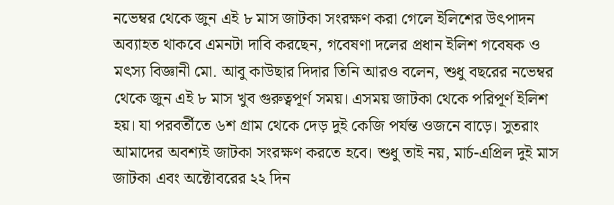নভেম্বর থেকে জুন এই ৮ মাস জাটকা সংরক্ষণ করা গেলে ইলিশের উৎপাদন অব্যাহত থাকবে এমনটা দাবি করছেন, গবেষণা দলের প্রধান ইলিশ গবেষক ও মৎস্য বিজ্ঞানী মো. আবু কাউছার দিদার তিনি আরও বলেন, শুধু বছরের নভেম্বর থেকে জুন এই ৮ মাস খুব গুরুত্বপূর্ণ সময়। এসময় জাটকা থেকে পরিপূর্ণ ইলিশ হয়। যা পরবর্তীতে ৬শ গ্রাম থেকে দেড় দুই কেজি পর্যন্ত ওজনে বাড়ে। সুতরাং আমাদের অবশ্যই জাটকা সংরক্ষণ করতে হবে। শুধু তাই নয়, মার্চ-এপ্রিল দুই মাস জাটকা এবং অক্টোবরের ২২ দিন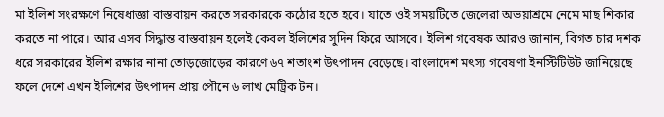মা ইলিশ সংরক্ষণে নিষেধাজ্ঞা বাস্তবায়ন করতে সরকারকে কঠোর হতে হবে। যাতে ওই সময়টিতে জেলেরা অভয়াশ্রমে নেমে মাছ শিকার করতে না পারে। আর এসব সিদ্ধান্ত বাস্তবায়ন হলেই কেবল ইলিশের সুদিন ফিরে আসবে। ইলিশ গবেষক আরও জানান, বিগত চার দশক ধরে সরকারের ইলিশ রক্ষার নানা তোড়জোড়ের কারণে ৬৭ শতাংশ উৎপাদন বেড়েছে। বাংলাদেশ মৎস্য গবেষণা ইনস্টিটিউট জানিয়েছে ফলে দেশে এখন ইলিশের উৎপাদন প্রায় পৌনে ৬ লাখ মেট্রিক টন।